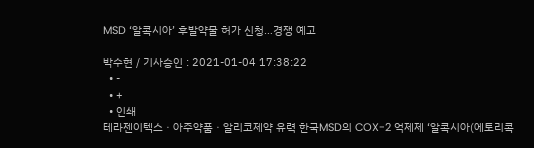MSD ‘알콕시아’ 후발약물 허가 신청…경쟁 예고

박수현 / 기사승인 : 2021-01-04 17:38:22
  • -
  • +
  • 인쇄
테라젠이텍스ㆍ아주약품ㆍ알리코제약 유력 한국MSD의 COX-2 억제제 ‘알콕시아(에토리콕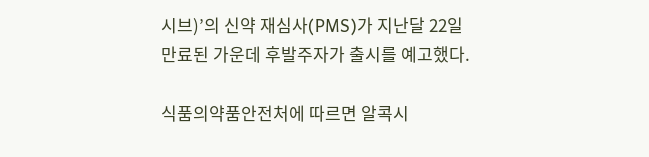시브)’의 신약 재심사(PMS)가 지난달 22일 만료된 가운데 후발주자가 출시를 예고했다.

식품의약품안전처에 따르면 알콕시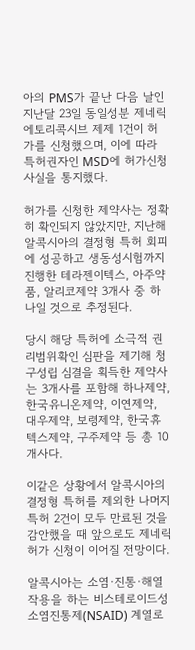아의 PMS가 끝난 다음 날인 지난달 23일 동일성분 제네릭 에토리콕시브 제제 1건이 허가를 신청했으며, 이에 따라 특허권자인 MSD에 허가신청 사실을 통지했다.

허가를 신청한 제약사는 정확히 확인되지 않았지만, 지난해 알콕시아의 결정형 특허 회피에 성공하고 생동성시험까지 진행한 테라젠이텍스, 아주약품, 알리코제약 3개사 중 하나일 것으로 추정된다.

당시 해당 특허에 소극적 권리범위확인 심판을 제기해 청구성립 심결을 획득한 제약사는 3개사를 포함해 하나제약, 한국유니온제약, 이연제약, 대우제약, 보령제약, 한국휴텍스제약, 구주제약 등 총 10개사다.

이같은 상황에서 알콕시아의 결정형 특허를 제외한 나머지 특허 2건이 모두 만료된 것을 감안했을 때 앞으로도 제네릭 허가 신청이 이어질 전망이다.

알콕시아는 소염·진통·해열 작용을 하는 비스테로이드성 소염진통제(NSAID) 계열로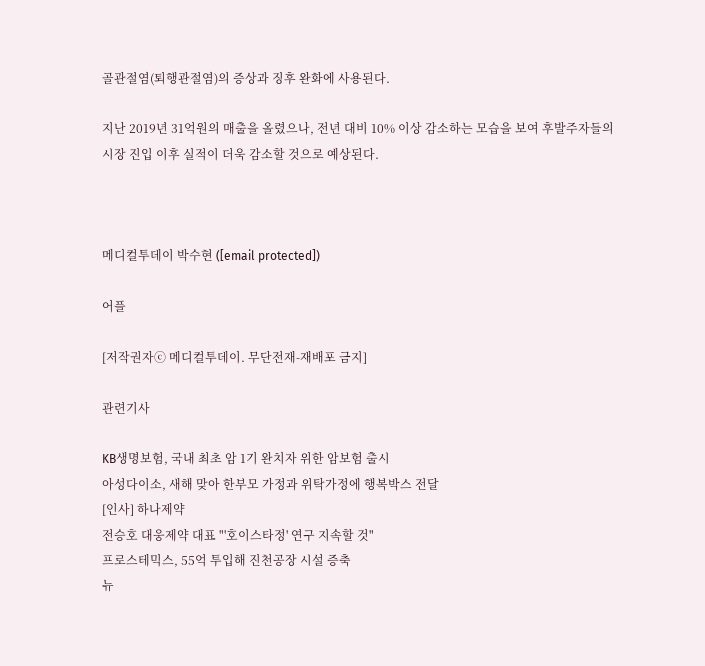골관절염(퇴행관절염)의 증상과 징후 완화에 사용된다.

지난 2019년 31억원의 매출을 올렸으나, 전년 대비 10% 이상 감소하는 모습을 보여 후발주자들의 시장 진입 이후 실적이 더욱 감소할 것으로 예상된다.



메디컬투데이 박수현 ([email protected])

어플

[저작권자ⓒ 메디컬투데이. 무단전재-재배포 금지]

관련기사

KB생명보험, 국내 최초 암 1기 완치자 위한 암보험 출시
아성다이소, 새해 맞아 한부모 가정과 위탁가정에 행복박스 전달
[인사] 하나제약
전승호 대웅제약 대표 "'호이스타정' 연구 지속할 것"
프로스테믹스, 55억 투입해 진천공장 시설 증축
뉴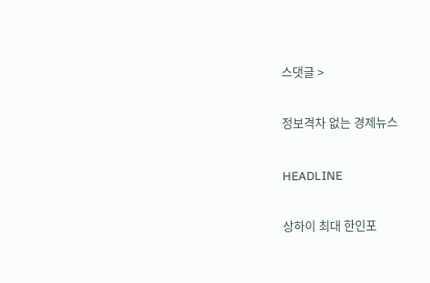스댓글 >

정보격차 없는 경제뉴스

HEADLINE

상하이 최대 한인포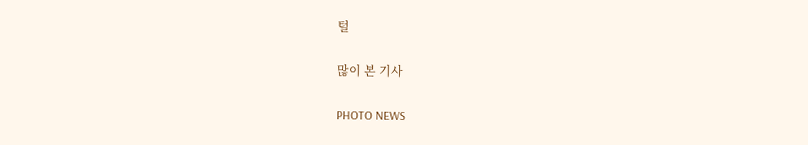털

많이 본 기사

PHOTO NEWS